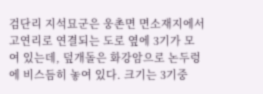검단리 지석묘군은 웅촌면 면소재지에서 고연리로 연결되는 도로 옆에 3기가 모여 있는데, 덮개돌은 화강암으로 논두렁에 비스듬히 놓여 있다. 크기는 3기중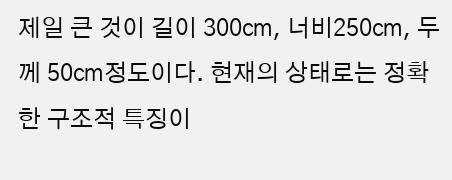제일 큰 것이 길이 300㎝, 너비250㎝, 두께 50㎝정도이다. 현재의 상태로는 정확한 구조적 특징이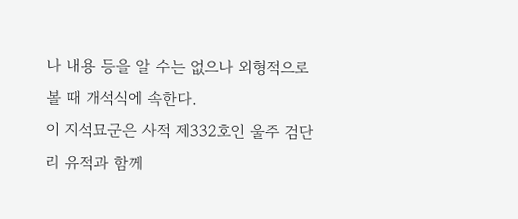나 내용 등을 알 수는 없으나 외형적으로 볼 때 개석식에 속한다.
이 지석묘군은 사적 제332호인 울주 검단리 유적과 함께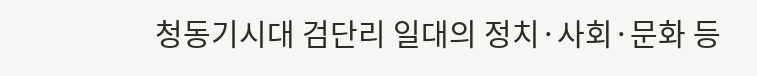청동기시대 검단리 일대의 정치·사회·문화 등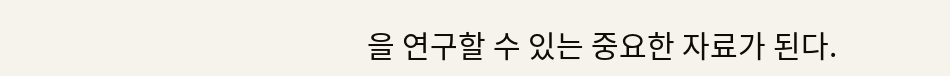을 연구할 수 있는 중요한 자료가 된다.